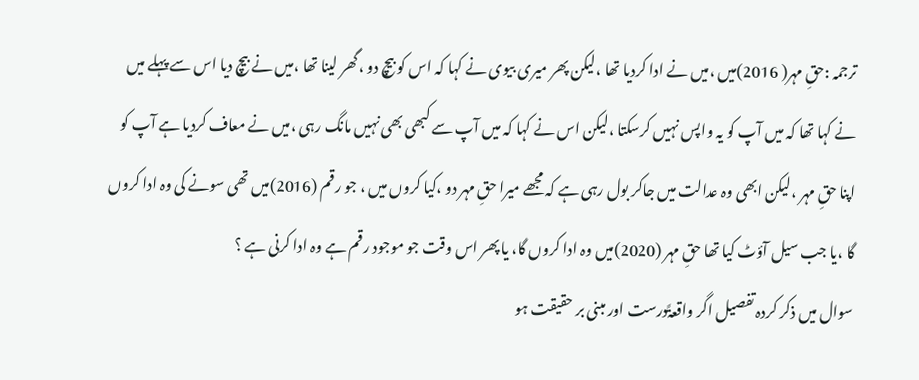ترجمہ :حقِ مہر( 2016)میں ،میں نے ادا کردیا تھا ،لیکن پھر میری بیوی نے کہا کہ اس کو بیچ دو ،گھر لینا تھا ،میں نے بیچ دیا اس سے پہلے میں نے کہا تھا کہ میں آپ کو یہ واپس نہیں کرسکتا ،لیکن اس نے کہا کہ میں آپ سے کبھی بھی نہیں مانگ رہی ،میں نے معاف کردیا ہے آپ کو اپنا حقِ مہر ،لیکن ابھی وہ عدالت میں جاکر بول رہی ہے کہ مجھے میرا حقِ مہر دو ،کیا کروں میں ، جو رقم (2016)میں تھی سونے کی وہ ادا کروں گا ،یا جب سیل آؤٹ کیا تھا حقِ مہر (2020)میں وہ ادا کروں گا، یا پھر اس وقت جو موجود رقم ہے وہ ادا کرنی ہے ؟
سوال میں ذکر کردہ تفصیل اگر واقعۃًدرست اور مبنی بر حقیقت ہو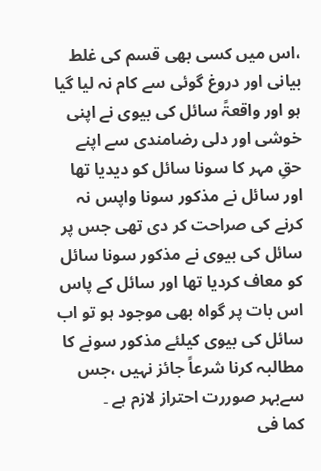،اس میں کسی بھی قسم کی غلط بیانی اور دروغ گوئی سے کام نہ لیا گیا ہو اور واقعۃً سائل کی بیوی نے اپنی خوشی اور دلی رضامندی سے اپنے حقِ مہر کا سونا سائل کو دیدیا تھا اور سائل نے مذکور سونا واپس نہ کرنے کی صراحت کر دی تھی جس پر سائل کی بیوی نے مذکور سونا سائل کو معاف کردیا تھا اور سائل کے پاس اس بات پر گواہ بھی موجود ہو تو اب سائل کی بیوی کیلئے مذکور سونے کا مطالبہ کرنا شرعاً جائز نہیں ،جس سےبہر صوررت احتراز لازم ہے ۔
کما فی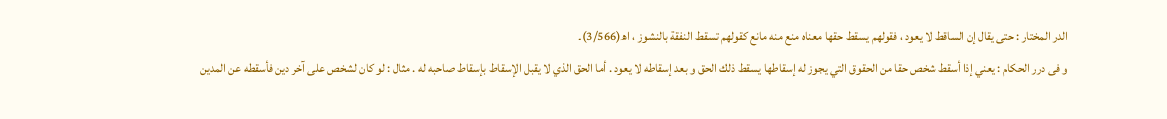الدر المختار : حتى يقال إن الساقط لا يعود ، فقولهم يسقط حقها معناه منع منه مانع كقولهم تسقط النفقة بالنشوز ، اھ(3/566)۔
و فی درر الحکام : يعني إذا أسقط شخص حقا من الحقوق التي يجوز له إسقاطها يسقط ذلك الحق و بعد إسقاطه لا يعود . أما الحق الذي لا يقبل الإسقاط بإسقاط صاحبه له . مثال : لو كان لشخص على آخر دين فأسقطه عن المدين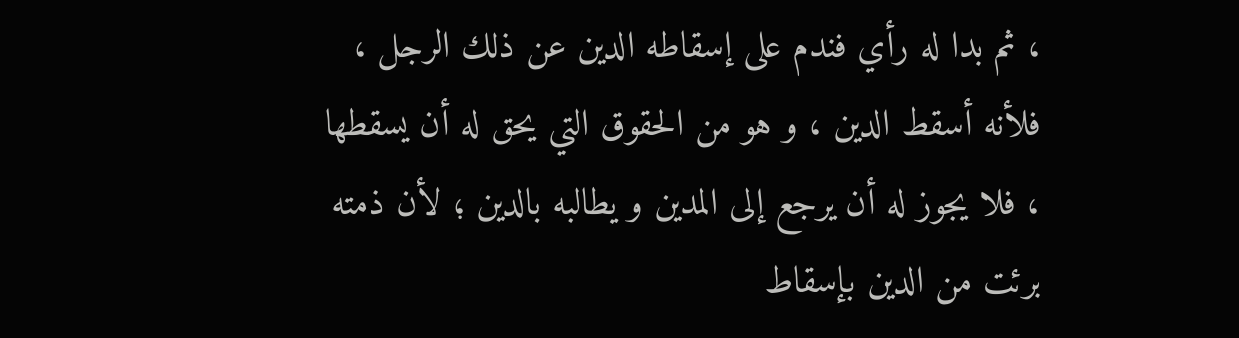، ثم بدا له رأي فندم على إسقاطه الدين عن ذلك الرجل ، فلأنه أسقط الدين ، و هو من الحقوق التي يحق له أن يسقطها ، فلا يجوز له أن يرجع إلى المدين و يطالبه بالدين ؛ لأن ذمته برئت من الدين بإسقاط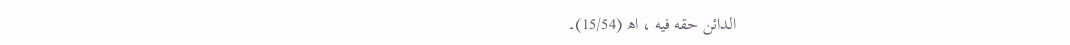الدائن حقه فيه ، اھ (15/54)۔